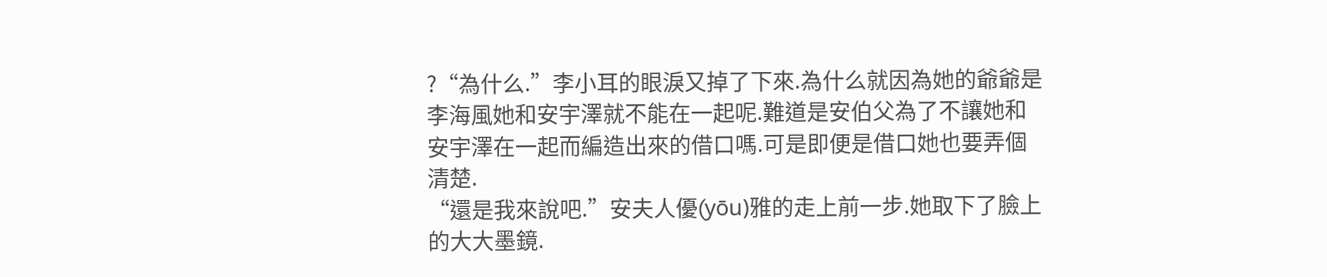?“為什么.”李小耳的眼淚又掉了下來.為什么就因為她的爺爺是李海風她和安宇澤就不能在一起呢.難道是安伯父為了不讓她和安宇澤在一起而編造出來的借口嗎.可是即便是借口她也要弄個清楚.
“還是我來說吧.”安夫人優(yōu)雅的走上前一步.她取下了臉上的大大墨鏡.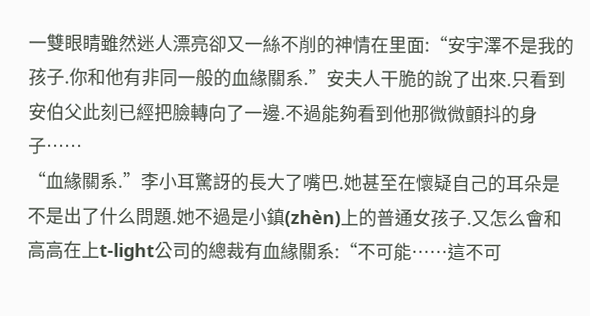一雙眼睛雖然迷人漂亮卻又一絲不削的神情在里面:“安宇澤不是我的孩子.你和他有非同一般的血緣關系.”安夫人干脆的說了出來.只看到安伯父此刻已經把臉轉向了一邊.不過能夠看到他那微微顫抖的身子……
“血緣關系.”李小耳驚訝的長大了嘴巴.她甚至在懷疑自己的耳朵是不是出了什么問題.她不過是小鎮(zhèn)上的普通女孩子.又怎么會和高高在上t-light公司的總裁有血緣關系:“不可能……這不可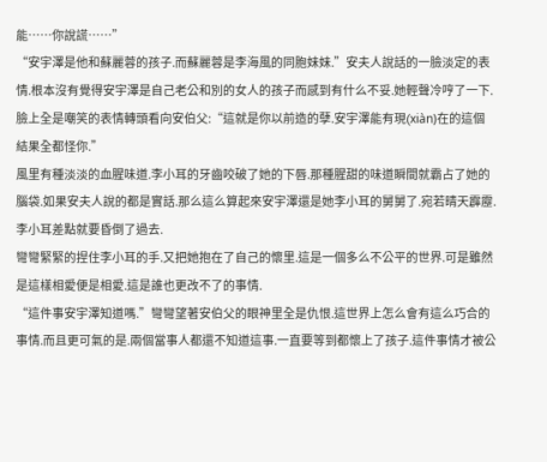能……你說謊……”
“安宇澤是他和蘇麗蓉的孩子.而蘇麗蓉是李海風的同胞妹妹.”安夫人說話的一臉淡定的表情.根本沒有覺得安宇澤是自己老公和別的女人的孩子而感到有什么不妥.她輕聲冷哼了一下.臉上全是嘲笑的表情轉頭看向安伯父:“這就是你以前造的孽.安宇澤能有現(xiàn)在的這個結果全都怪你.”
風里有種淡淡的血腥味道.李小耳的牙齒咬破了她的下唇.那種腥甜的味道瞬間就霸占了她的腦袋.如果安夫人說的都是實話.那么這么算起來安宇澤還是她李小耳的舅舅了.宛若晴天霹靂.李小耳差點就要昏倒了過去.
彎彎緊緊的捏住李小耳的手.又把她抱在了自己的懷里.這是一個多么不公平的世界.可是雖然是這樣相愛便是相愛.這是誰也更改不了的事情.
“這件事安宇澤知道嗎.”彎彎望著安伯父的眼神里全是仇恨.這世界上怎么會有這么巧合的事情.而且更可氣的是.兩個當事人都還不知道這事.一直要等到都懷上了孩子.這件事情才被公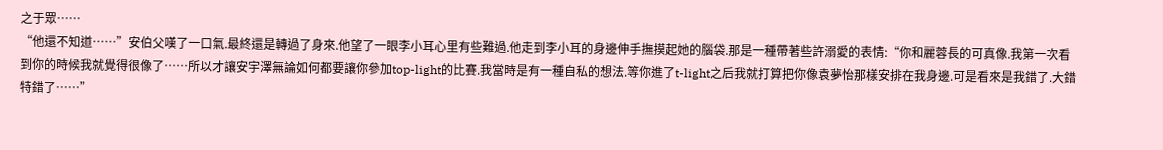之于眾……
“他還不知道……”安伯父嘆了一口氣.最終還是轉過了身來.他望了一眼李小耳心里有些難過.他走到李小耳的身邊伸手撫摸起她的腦袋.那是一種帶著些許溺愛的表情:“你和麗蓉長的可真像.我第一次看到你的時候我就覺得很像了……所以才讓安宇澤無論如何都要讓你參加top-light的比賽.我當時是有一種自私的想法.等你進了t-light之后我就打算把你像袁夢怡那樣安排在我身邊.可是看來是我錯了.大錯特錯了……”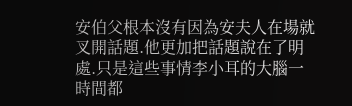安伯父根本沒有因為安夫人在場就叉開話題.他更加把話題說在了明處.只是這些事情李小耳的大腦一時間都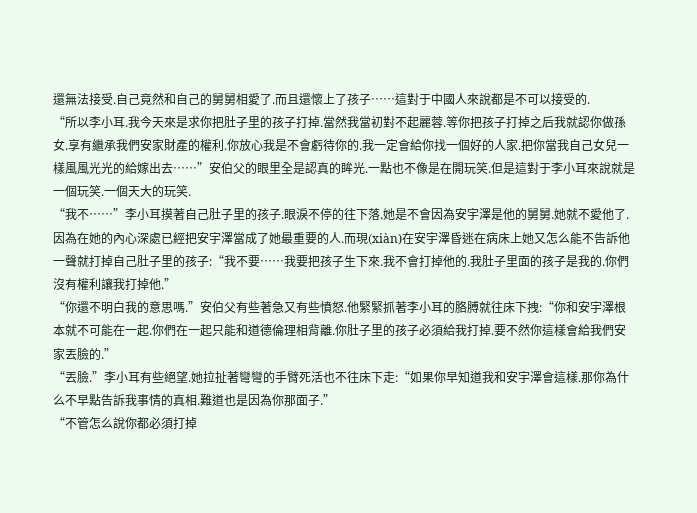還無法接受.自己竟然和自己的舅舅相愛了.而且還懷上了孩子……這對于中國人來說都是不可以接受的.
“所以李小耳.我今天來是求你把肚子里的孩子打掉.當然我當初對不起麗蓉.等你把孩子打掉之后我就認你做孫女.享有繼承我們安家財產的權利.你放心我是不會虧待你的.我一定會給你找一個好的人家.把你當我自己女兒一樣風風光光的給嫁出去……”安伯父的眼里全是認真的眸光.一點也不像是在開玩笑.但是這對于李小耳來說就是一個玩笑.一個天大的玩笑.
“我不……”李小耳摸著自己肚子里的孩子.眼淚不停的往下落.她是不會因為安宇澤是他的舅舅.她就不愛他了.因為在她的內心深處已經把安宇澤當成了她最重要的人.而現(xiàn)在安宇澤昏迷在病床上她又怎么能不告訴他一聲就打掉自己肚子里的孩子:“我不要……我要把孩子生下來.我不會打掉他的.我肚子里面的孩子是我的.你們沒有權利讓我打掉他.”
“你還不明白我的意思嗎.”安伯父有些著急又有些憤怒.他緊緊抓著李小耳的胳膊就往床下拽:“你和安宇澤根本就不可能在一起.你們在一起只能和道德倫理相背離.你肚子里的孩子必須給我打掉.要不然你這樣會給我們安家丟臉的.”
“丟臉.”李小耳有些絕望.她拉扯著彎彎的手臂死活也不往床下走:“如果你早知道我和安宇澤會這樣.那你為什么不早點告訴我事情的真相.難道也是因為你那面子.”
“不管怎么說你都必須打掉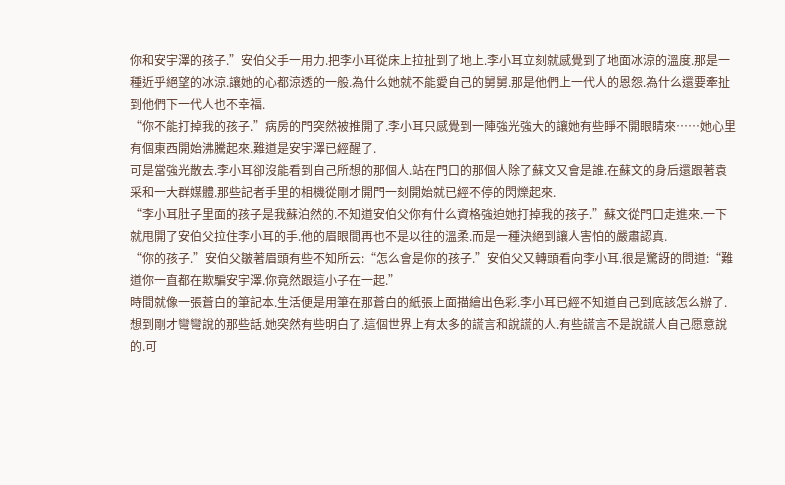你和安宇澤的孩子.”安伯父手一用力.把李小耳從床上拉扯到了地上.李小耳立刻就感覺到了地面冰涼的溫度.那是一種近乎絕望的冰涼.讓她的心都涼透的一般.為什么她就不能愛自己的舅舅.那是他們上一代人的恩怨.為什么還要牽扯到他們下一代人也不幸福.
“你不能打掉我的孩子.”病房的門突然被推開了.李小耳只感覺到一陣強光強大的讓她有些睜不開眼睛來……她心里有個東西開始沸騰起來.難道是安宇澤已經醒了.
可是當強光散去.李小耳卻沒能看到自己所想的那個人.站在門口的那個人除了蘇文又會是誰.在蘇文的身后還跟著袁采和一大群媒體.那些記者手里的相機從剛才開門一刻開始就已經不停的閃爍起來.
“李小耳肚子里面的孩子是我蘇泊然的.不知道安伯父你有什么資格強迫她打掉我的孩子.”蘇文從門口走進來.一下就甩開了安伯父拉住李小耳的手.他的眉眼間再也不是以往的溫柔.而是一種決絕到讓人害怕的嚴肅認真.
“你的孩子.”安伯父皺著眉頭有些不知所云:“怎么會是你的孩子.”安伯父又轉頭看向李小耳.很是驚訝的問道:“難道你一直都在欺騙安宇澤.你竟然跟這小子在一起.”
時間就像一張蒼白的筆記本.生活便是用筆在那蒼白的紙張上面描繪出色彩.李小耳已經不知道自己到底該怎么辦了.想到剛才彎彎說的那些話.她突然有些明白了.這個世界上有太多的謊言和說謊的人.有些謊言不是說謊人自己愿意說的.可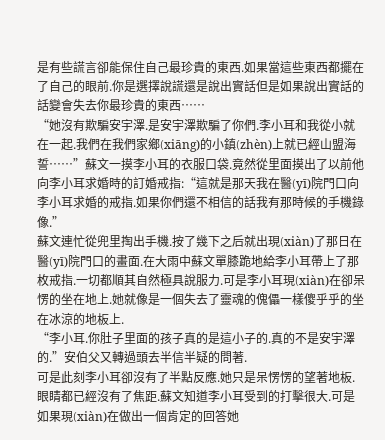是有些謊言卻能保住自己最珍貴的東西.如果當這些東西都擺在了自己的眼前.你是選擇說謊還是說出實話但是如果說出實話的話變會失去你最珍貴的東西……
“她沒有欺騙安宇澤.是安宇澤欺騙了你們.李小耳和我從小就在一起.我們在我們家鄉(xiāng)的小鎮(zhèn)上就已經山盟海誓……”蘇文一摸李小耳的衣服口袋.竟然從里面摸出了以前他向李小耳求婚時的訂婚戒指:“這就是那天我在醫(yī)院門口向李小耳求婚的戒指.如果你們還不相信的話我有那時候的手機錄像.”
蘇文連忙從兜里掏出手機.按了幾下之后就出現(xiàn)了那日在醫(yī)院門口的畫面.在大雨中蘇文單膝跪地給李小耳帶上了那枚戒指.一切都順其自然極具說服力.可是李小耳現(xiàn)在卻呆愣的坐在地上.她就像是一個失去了靈魂的傀儡一樣傻乎乎的坐在冰涼的地板上.
“李小耳.你肚子里面的孩子真的是這小子的.真的不是安宇澤的.”安伯父又轉過頭去半信半疑的問著.
可是此刻李小耳卻沒有了半點反應.她只是呆愣愣的望著地板.眼睛都已經沒有了焦距.蘇文知道李小耳受到的打擊很大.可是如果現(xiàn)在做出一個肯定的回答她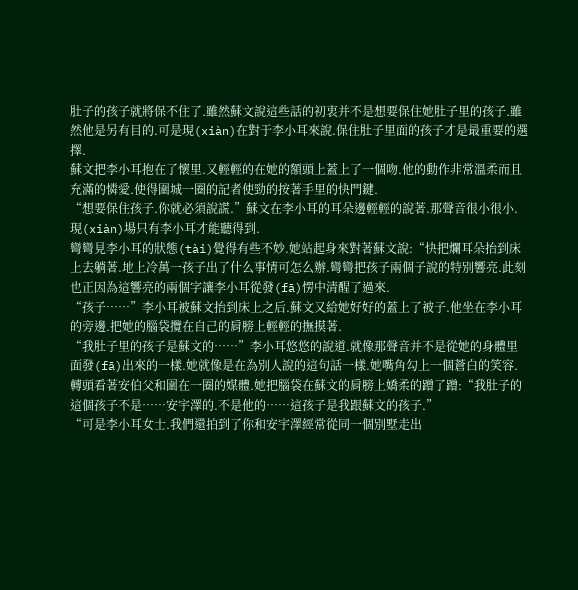肚子的孩子就將保不住了.雖然蘇文說這些話的初衷并不是想要保住她肚子里的孩子.雖然他是另有目的.可是現(xiàn)在對于李小耳來說.保住肚子里面的孩子才是最重要的選擇.
蘇文把李小耳抱在了懷里.又輕輕的在她的額頭上蓋上了一個吻.他的動作非常溫柔而且充滿的憐愛.使得圍城一圈的記者使勁的按著手里的快門鍵.
“想要保住孩子.你就必須說謊.”蘇文在李小耳的耳朵邊輕輕的說著.那聲音很小很小.現(xiàn)場只有李小耳才能聽得到.
彎彎見李小耳的狀態(tài)覺得有些不妙.她站起身來對著蘇文說:“快把爛耳朵抬到床上去躺著.地上冷萬一孩子出了什么事情可怎么辦.彎彎把孩子兩個子說的特別響亮.此刻也正因為這響亮的兩個字讓李小耳從發(fā)愣中清醒了過來.
“孩子……”李小耳被蘇文抬到床上之后.蘇文又給她好好的蓋上了被子.他坐在李小耳的旁邊.把她的腦袋攬在自己的肩膀上輕輕的撫摸著.
“我肚子里的孩子是蘇文的……”李小耳悠悠的說道.就像那聲音并不是從她的身體里面發(fā)出來的一樣.她就像是在為別人說的這句話一樣.她嘴角勾上一個蒼白的笑容.轉頭看著安伯父和圍在一圈的媒體.她把腦袋在蘇文的肩膀上嬌柔的蹭了蹭:“我肚子的這個孩子不是……安宇澤的.不是他的……這孩子是我跟蘇文的孩子.”
“可是李小耳女士.我們還拍到了你和安宇澤經常從同一個別墅走出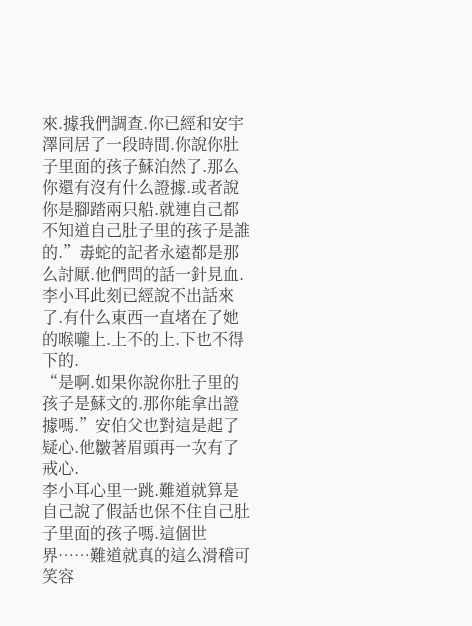來.據我們調查.你已經和安宇澤同居了一段時間.你說你肚子里面的孩子蘇泊然了.那么你還有沒有什么證據.或者說你是腳踏兩只船.就連自己都不知道自己肚子里的孩子是誰的.”毒蛇的記者永遠都是那么討厭.他們問的話一針見血.
李小耳此刻已經說不出話來了.有什么東西一直堵在了她的喉嚨上.上不的上.下也不得下的.
“是啊.如果你說你肚子里的孩子是蘇文的.那你能拿出證據嗎.”安伯父也對這是起了疑心.他皺著眉頭再一次有了戒心.
李小耳心里一跳.難道就算是自己說了假話也保不住自己肚子里面的孩子嗎.這個世界……難道就真的這么滑稽可笑容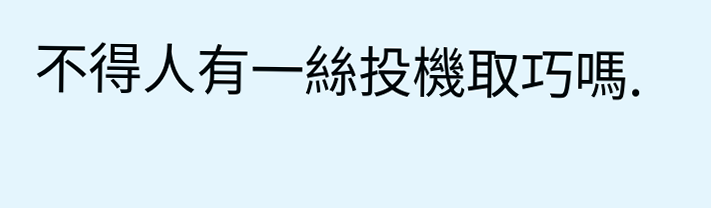不得人有一絲投機取巧嗎.